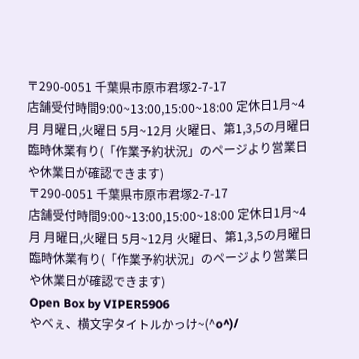〒290-0051 千葉県市原市君塚2-7-17
店舗受付時間9:00~13:00,15:00~18:00 定休日1月~4月 月曜日,火曜日 5月~12月 火曜日、第1,3,5の月曜日 臨時休業有り(「作業予約状況」のページより営業日や休業日が確認できます)
〒290-0051 千葉県市原市君塚2-7-17
店舗受付時間9:00~13:00,15:00~18:00 定休日1月~4月 月曜日,火曜日 5月~12月 火曜日、第1,3,5の月曜日 臨時休業有り(「作業予約状況」のページより営業日や休業日が確認できます)
Open Box by VIPER5906
やべぇ、横文字タイトルかっけ~(^o^)/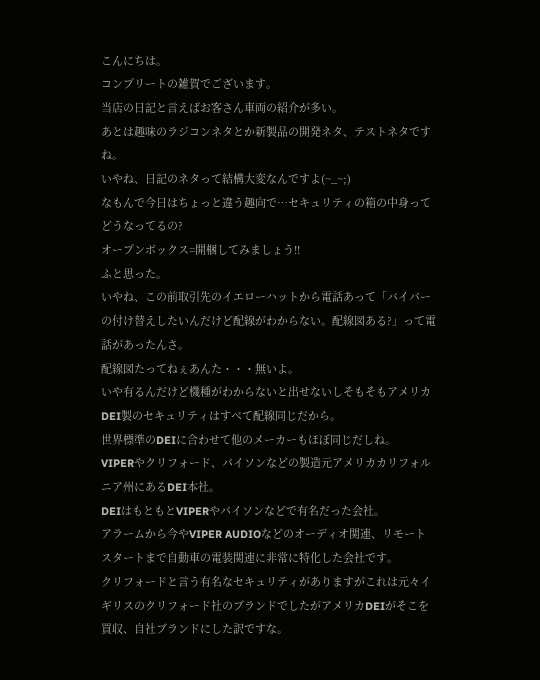こんにちは。
コンプリートの雑賀でございます。
当店の日記と言えばお客さん車両の紹介が多い。
あとは趣味のラジコンネタとか新製品の開発ネタ、テストネタですね。
いやね、日記のネタって結構大変なんですよ(~_~;)
なもんで今日はちょっと違う趣向で…セキュリティの箱の中身ってどうなってるの?
オープンボックス=開梱してみましょう!!
ふと思った。
いやね、この前取引先のイエローハットから電話あって「バイパーの付け替えしたいんだけど配線がわからない。配線図ある?」って電話があったんさ。
配線図たってねぇあんた・・・無いよ。
いや有るんだけど機種がわからないと出せないしそもそもアメリカDEI製のセキュリティはすべて配線同じだから。
世界標準のDEIに合わせて他のメーカーもほぼ同じだしね。
VIPERやクリフォード、パイソンなどの製造元アメリカカリフォルニア州にあるDEI本社。
DEIはもともとVIPERやパイソンなどで有名だった会社。
アラームから今やVIPER AUDIOなどのオーディオ関連、リモートスタートまで自動車の電装関連に非常に特化した会社です。
クリフォードと言う有名なセキュリティがありますがこれは元々イギリスのクリフォード社のブランドでしたがアメリカDEIがそこを買収、自社ブランドにした訳ですな。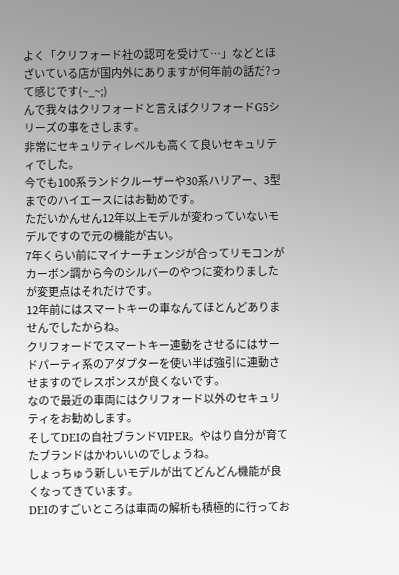よく「クリフォード社の認可を受けて…」などとほざいている店が国内外にありますが何年前の話だ?って感じです(~_~;)
んで我々はクリフォードと言えばクリフォードG5シリーズの事をさします。
非常にセキュリティレベルも高くて良いセキュリティでした。
今でも100系ランドクルーザーや30系ハリアー、3型までのハイエースにはお勧めです。
ただいかんせん12年以上モデルが変わっていないモデルですので元の機能が古い。
7年くらい前にマイナーチェンジが合ってリモコンがカーボン調から今のシルバーのやつに変わりましたが変更点はそれだけです。
12年前にはスマートキーの車なんてほとんどありませんでしたからね。
クリフォードでスマートキー連動をさせるにはサードパーティ系のアダプターを使い半ば強引に連動させますのでレスポンスが良くないです。
なので最近の車両にはクリフォード以外のセキュリティをお勧めします。
そしてDEIの自社ブランドVIPER。やはり自分が育てたブランドはかわいいのでしょうね。
しょっちゅう新しいモデルが出てどんどん機能が良くなってきています。
DEIのすごいところは車両の解析も積極的に行ってお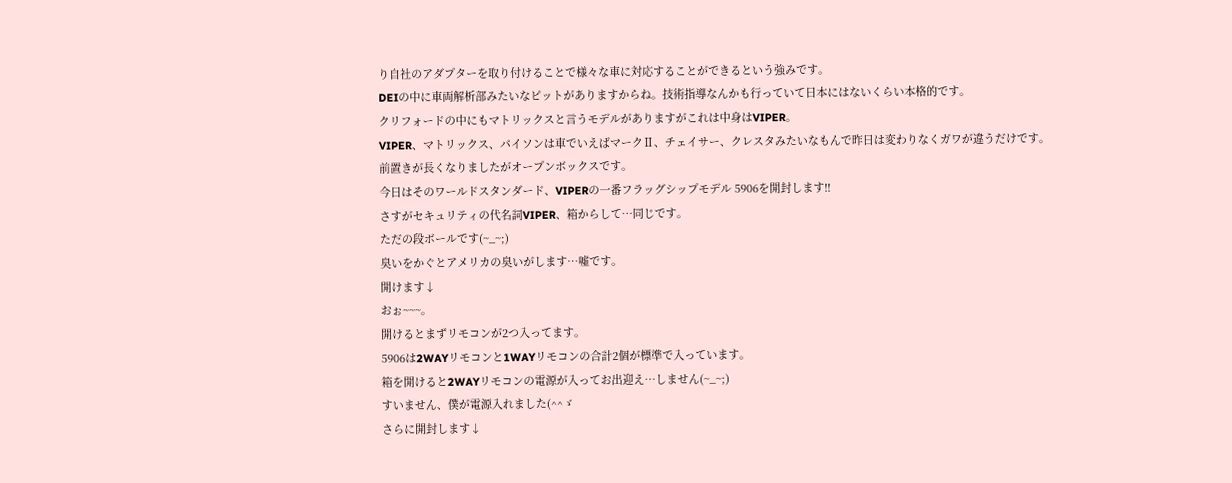り自社のアダプターを取り付けることで様々な車に対応することができるという強みです。
DEIの中に車両解析部みたいなピットがありますからね。技術指導なんかも行っていて日本にはないくらい本格的です。
クリフォードの中にもマトリックスと言うモデルがありますがこれは中身はVIPER。
VIPER、マトリックス、パイソンは車でいえばマークⅡ、チェイサー、クレスタみたいなもんで昨日は変わりなくガワが違うだけです。
前置きが長くなりましたがオープンボックスです。
今日はそのワールドスタンダード、VIPERの一番フラッグシップモデル 5906を開封します!!
さすがセキュリティの代名詞VIPER、箱からして…同じです。
ただの段ボールです(~_~;)
臭いをかぐとアメリカの臭いがします…嘘です。
開けます↓
おぉ~~~。
開けるとまずリモコンが2つ入ってます。
5906は2WAYリモコンと1WAYリモコンの合計2個が標準で入っています。
箱を開けると2WAYリモコンの電源が入ってお出迎え…しません(~_~;)
すいません、僕が電源入れました(^^ゞ
さらに開封します↓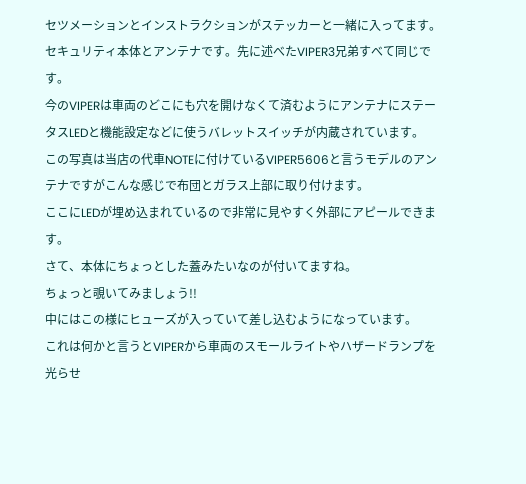セツメーションとインストラクションがステッカーと一緒に入ってます。
セキュリティ本体とアンテナです。先に述べたVIPER3兄弟すべて同じです。
今のVIPERは車両のどこにも穴を開けなくて済むようにアンテナにステータスLEDと機能設定などに使うバレットスイッチが内蔵されています。
この写真は当店の代車NOTEに付けているVIPER5606と言うモデルのアンテナですがこんな感じで布団とガラス上部に取り付けます。
ここにLEDが埋め込まれているので非常に見やすく外部にアピールできます。
さて、本体にちょっとした蓋みたいなのが付いてますね。
ちょっと覗いてみましょう!!
中にはこの様にヒューズが入っていて差し込むようになっています。
これは何かと言うとVIPERから車両のスモールライトやハザードランプを光らせ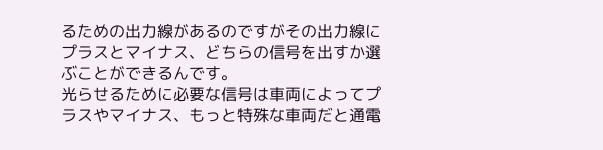るための出力線があるのですがその出力線にプラスとマイナス、どちらの信号を出すか選ぶことができるんです。
光らせるために必要な信号は車両によってプラスやマイナス、もっと特殊な車両だと通電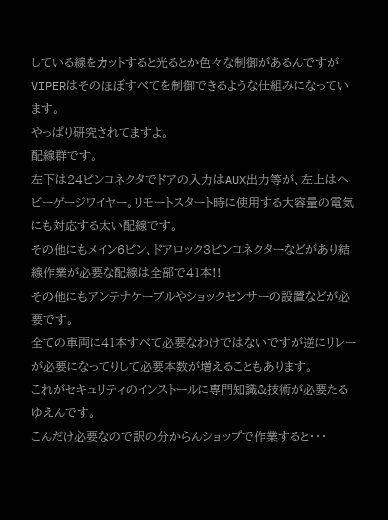している線をカットすると光るとか色々な制御があるんですがVIPERはそのほぼすべてを制御できるような仕組みになっています。
やっぱり研究されてますよ。
配線群です。
左下は24ピンコネクタでドアの入力はAUX出力等が、左上はヘビーゲージワイヤー。リモートスタート時に使用する大容量の電気にも対応する太い配線です。
その他にもメイン6ピン、ドアロック3ピンコネクターなどがあり結線作業が必要な配線は全部で41本!!
その他にもアンテナケーブルやショックセンサーの設置などが必要です。
全ての車両に41本すべて必要なわけではないですが逆にリレーが必要になってりして必要本数が増えることもあります。
これがセキュリティのインストールに専門知識&技術が必要たるゆえんです。
こんだけ必要なので訳の分からんショップで作業すると・・・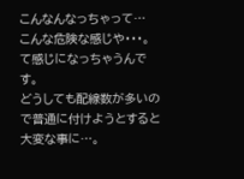こんなんなっちゃって…
こんな危険な感じや・・・。
て感じになっちゃうんです。
どうしても配線数が多いので普通に付けようとすると大変な事に…。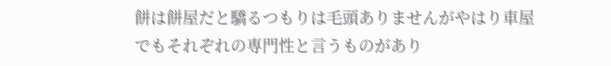餅は餅屋だと驕るつもりは毛頭ありませんがやはり車屋でもそれぞれの専門性と言うものがあり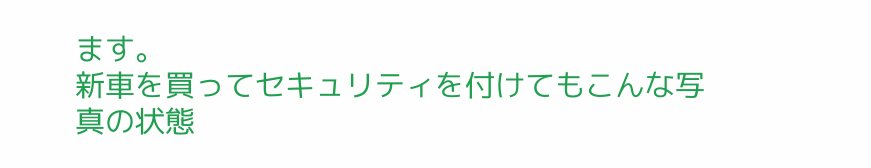ます。
新車を買ってセキュリティを付けてもこんな写真の状態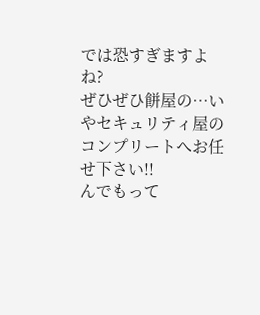では恐すぎますよね?
ぜひぜひ餅屋の…いやセキュリティ屋のコンプリートへお任せ下さい!!
んでもって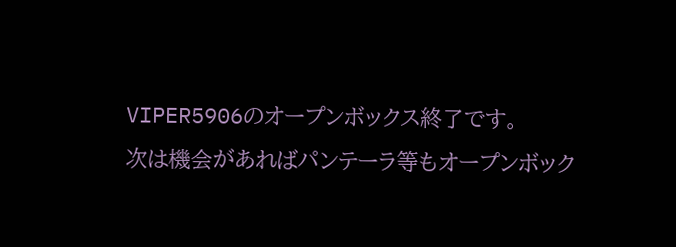VIPER5906のオープンボックス終了です。
次は機会があればパンテーラ等もオープンボック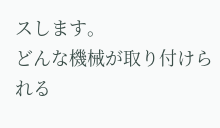スします。
どんな機械が取り付けられる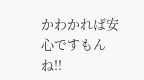かわかれば安心ですもんね!!